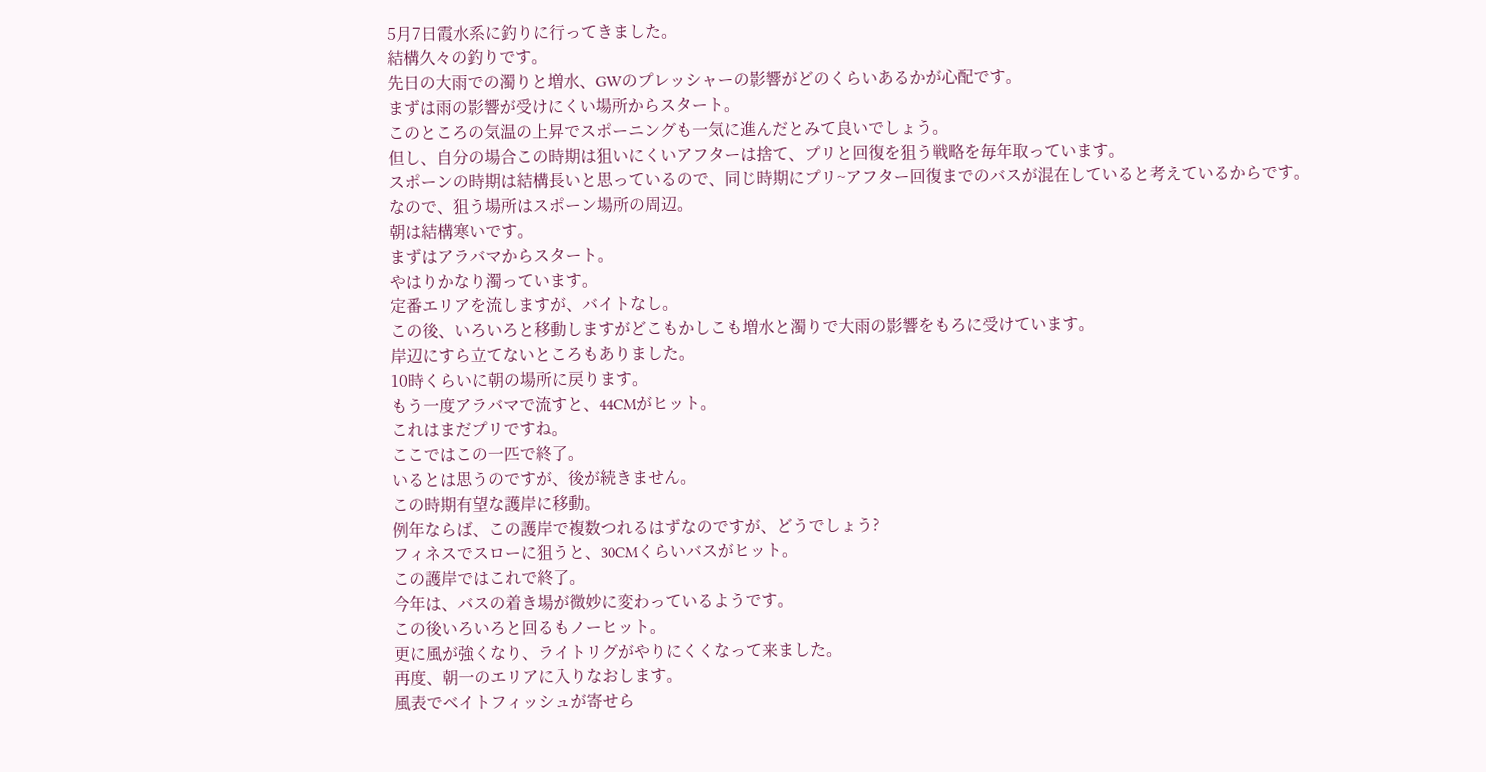5月7日霞水系に釣りに行ってきました。
結構久々の釣りです。
先日の大雨での濁りと増水、GWのプレッシャーの影響がどのくらいあるかが心配です。
まずは雨の影響が受けにくい場所からスタート。
このところの気温の上昇でスポーニングも一気に進んだとみて良いでしょう。
但し、自分の場合この時期は狙いにくいアフターは捨て、プリと回復を狙う戦略を毎年取っています。
スポーンの時期は結構長いと思っているので、同じ時期にプリ~アフター回復までのバスが混在していると考えているからです。
なので、狙う場所はスポーン場所の周辺。
朝は結構寒いです。
まずはアラバマからスタート。
やはりかなり濁っています。
定番エリアを流しますが、バイトなし。
この後、いろいろと移動しますがどこもかしこも増水と濁りで大雨の影響をもろに受けています。
岸辺にすら立てないところもありました。
10時くらいに朝の場所に戻ります。
もう一度アラバマで流すと、44CMがヒット。
これはまだプリですね。
ここではこの一匹で終了。
いるとは思うのですが、後が続きません。
この時期有望な護岸に移動。
例年ならば、この護岸で複数つれるはずなのですが、どうでしょう?
フィネスでスローに狙うと、30CMくらいバスがヒット。
この護岸ではこれで終了。
今年は、バスの着き場が微妙に変わっているようです。
この後いろいろと回るもノーヒット。
更に風が強くなり、ライトリグがやりにくくなって来ました。
再度、朝一のエリアに入りなおします。
風表でベイトフィッシュが寄せら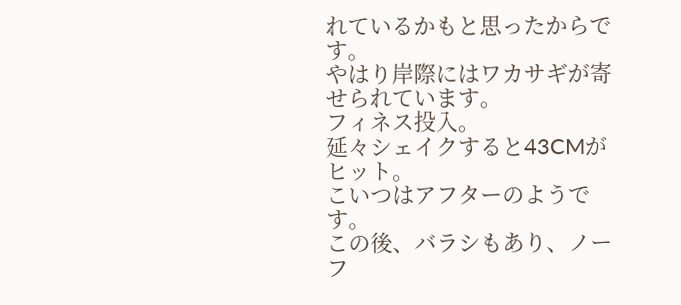れているかもと思ったからです。
やはり岸際にはワカサギが寄せられています。
フィネス投入。
延々シェイクすると43CMがヒット。
こいつはアフターのようです。
この後、バラシもあり、ノーフ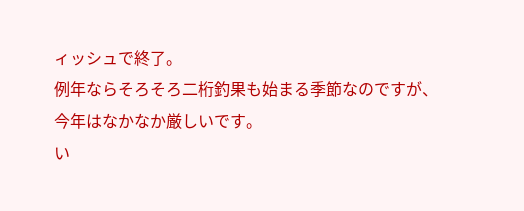ィッシュで終了。
例年ならそろそろ二桁釣果も始まる季節なのですが、今年はなかなか厳しいです。
い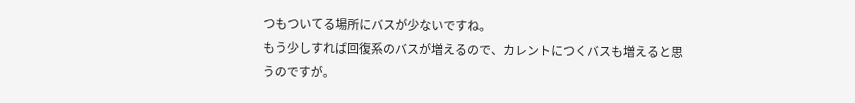つもついてる場所にバスが少ないですね。
もう少しすれば回復系のバスが増えるので、カレントにつくバスも増えると思うのですが。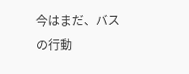今はまだ、バスの行動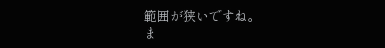範囲が狭いですね。
ま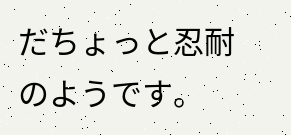だちょっと忍耐のようです。